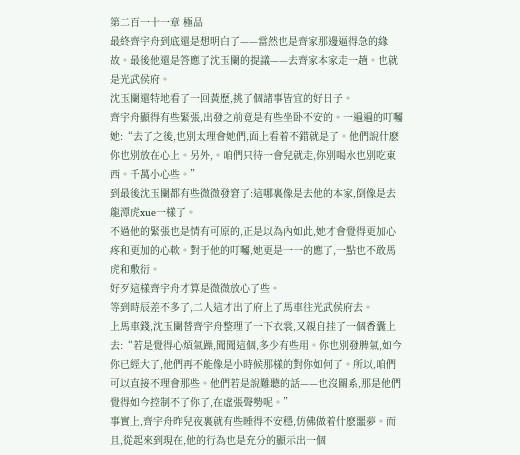第二百一十一章 極品
最終齊宇舟到底還是想明白了——當然也是齊家那邊逼得急的緣故。最後他還是答應了沈玉闌的提議——去齊家本家走一趟。也就是光武侯府。
沈玉闌還特地看了一回黃歷,挑了個諸事皆宜的好日子。
齊宇舟顯得有些緊張,出發之前竟是有些坐卧不安的。一遍遍的叮囑她:“去了之後,也別太理會她們,面上看着不錯就是了。他們說什麽你也別放在心上。另外,。咱們只待一會兒就走,你別喝水也別吃東西。千萬小心些。”
到最後沈玉闌都有些微微發窘了:這哪裏像是去他的本家,倒像是去龍潭虎xue一樣了。
不過他的緊張也是情有可原的,正是以為內如此,她才會覺得更加心疼和更加的心軟。對于他的叮囑,她更是一一的應了,一點也不敢馬虎和敷衍。
好歹這樣齊宇舟才算是微微放心了些。
等到時辰差不多了,二人這才出了府上了馬車往光武侯府去。
上馬車錢,沈玉闌替齊宇舟整理了一下衣裳,又親自挂了一個香囊上去:“若是覺得心煩氣躁,聞聞這個,多少有些用。你也別發脾氣,如今你已經大了,他們再不能像是小時候那樣的對你如何了。所以,咱們可以直接不理會那些。他們若是說難聽的話——也沒關系,那是他們覺得如今控制不了你了,在虛張聲勢呢。”
事實上,齊宇舟昨兒夜裏就有些睡得不安穩,仿佛做着什麽噩夢。而且,從起來到現在,他的行為也是充分的顯示出一個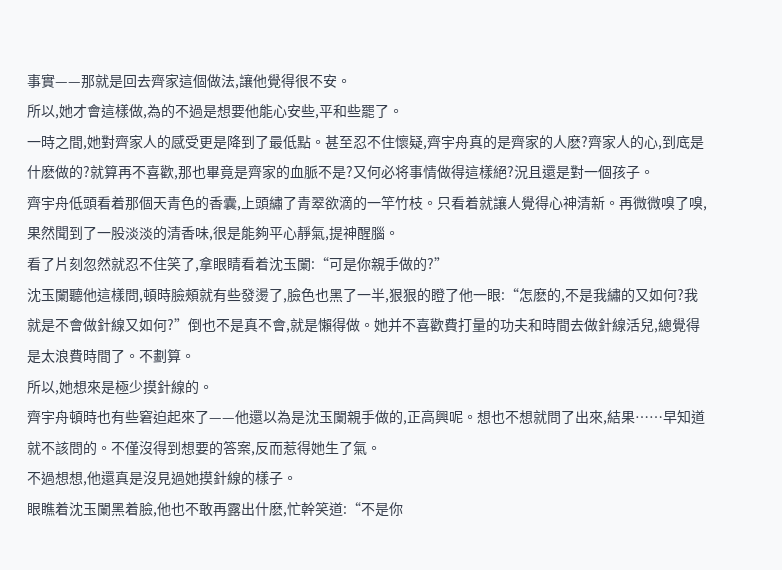事實——那就是回去齊家這個做法,讓他覺得很不安。
所以,她才會這樣做,為的不過是想要他能心安些,平和些罷了。
一時之間,她對齊家人的感受更是降到了最低點。甚至忍不住懷疑,齊宇舟真的是齊家的人麽?齊家人的心,到底是什麽做的?就算再不喜歡,那也畢竟是齊家的血脈不是?又何必将事情做得這樣絕?況且還是對一個孩子。
齊宇舟低頭看着那個天青色的香囊,上頭繡了青翠欲滴的一竿竹枝。只看着就讓人覺得心神清新。再微微嗅了嗅,果然聞到了一股淡淡的清香味,很是能夠平心靜氣,提神醒腦。
看了片刻忽然就忍不住笑了,拿眼睛看着沈玉闌:“可是你親手做的?”
沈玉闌聽他這樣問,頓時臉頰就有些發燙了,臉色也黑了一半,狠狠的瞪了他一眼:“怎麽的,不是我繡的又如何?我就是不會做針線又如何?”倒也不是真不會,就是懶得做。她并不喜歡費打量的功夫和時間去做針線活兒,總覺得是太浪費時間了。不劃算。
所以,她想來是極少摸針線的。
齊宇舟頓時也有些窘迫起來了——他還以為是沈玉闌親手做的,正高興呢。想也不想就問了出來,結果……早知道就不該問的。不僅沒得到想要的答案,反而惹得她生了氣。
不過想想,他還真是沒見過她摸針線的樣子。
眼瞧着沈玉闌黑着臉,他也不敢再露出什麽,忙幹笑道:“不是你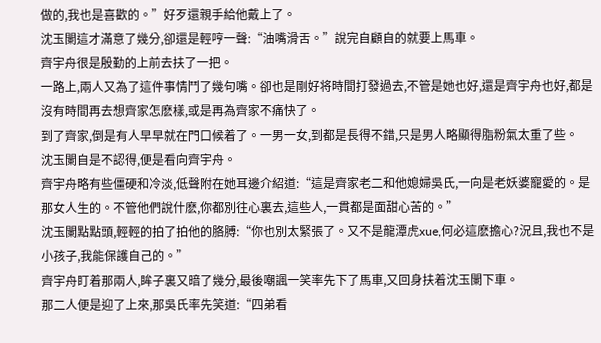做的,我也是喜歡的。”好歹還親手給他戴上了。
沈玉闌這才滿意了幾分,卻還是輕哼一聲:“油嘴滑舌。”說完自顧自的就要上馬車。
齊宇舟很是殷勤的上前去扶了一把。
一路上,兩人又為了這件事情鬥了幾句嘴。卻也是剛好将時間打發過去,不管是她也好,還是齊宇舟也好,都是沒有時間再去想齊家怎麽樣,或是再為齊家不痛快了。
到了齊家,倒是有人早早就在門口候着了。一男一女,到都是長得不錯,只是男人略顯得脂粉氣太重了些。
沈玉闌自是不認得,便是看向齊宇舟。
齊宇舟略有些僵硬和冷淡,低聲附在她耳邊介紹道:“這是齊家老二和他媳婦吳氏,一向是老妖婆寵愛的。是那女人生的。不管他們說什麽,你都別往心裏去,這些人,一貫都是面甜心苦的。”
沈玉闌點點頭,輕輕的拍了拍他的胳膊:“你也別太緊張了。又不是龍潭虎xue,何必這麽擔心?況且,我也不是小孩子,我能保護自己的。”
齊宇舟盯着那兩人,眸子裏又暗了幾分,最後嘲諷一笑率先下了馬車,又回身扶着沈玉闌下車。
那二人便是迎了上來,那吳氏率先笑道:“四弟看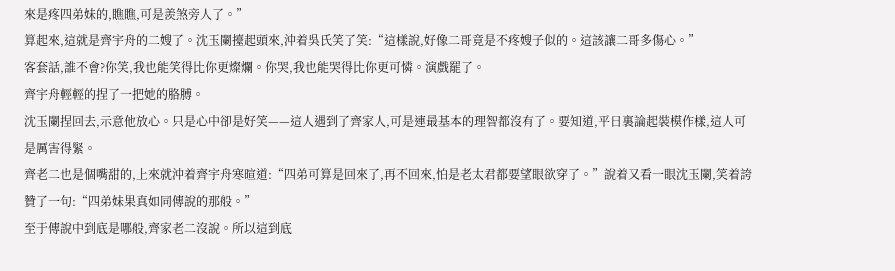來是疼四弟妹的,瞧瞧,可是羨煞旁人了。”
算起來,這就是齊宇舟的二嫂了。沈玉闌擡起頭來,沖着吳氏笑了笑:“這樣說,好像二哥竟是不疼嫂子似的。這該讓二哥多傷心。”
客套話,誰不會?你笑,我也能笑得比你更燦爛。你哭,我也能哭得比你更可憐。演戲罷了。
齊宇舟輕輕的捏了一把她的胳膊。
沈玉闌捏回去,示意他放心。只是心中卻是好笑——這人遇到了齊家人,可是連最基本的理智都沒有了。要知道,平日裏論起裝模作樣,這人可是厲害得緊。
齊老二也是個嘴甜的,上來就沖着齊宇舟寒暄道:“四弟可算是回來了,再不回來,怕是老太君都要望眼欲穿了。”說着又看一眼沈玉闌,笑着誇贊了一句:“四弟妹果真如同傳說的那般。”
至于傳說中到底是哪般,齊家老二沒說。所以這到底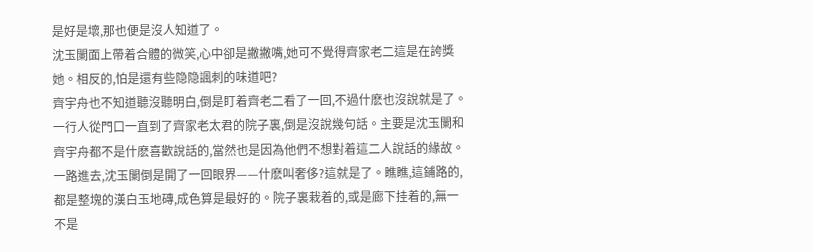是好是壞,那也便是沒人知道了。
沈玉闌面上帶着合體的微笑,心中卻是撇撇嘴,她可不覺得齊家老二這是在誇獎她。相反的,怕是還有些隐隐諷刺的味道吧?
齊宇舟也不知道聽沒聽明白,倒是盯着齊老二看了一回,不過什麽也沒說就是了。
一行人從門口一直到了齊家老太君的院子裏,倒是沒說幾句話。主要是沈玉闌和齊宇舟都不是什麽喜歡說話的,當然也是因為他們不想對着這二人說話的緣故。
一路進去,沈玉闌倒是開了一回眼界——什麽叫奢侈?這就是了。瞧瞧,這鋪路的,都是整塊的漢白玉地磚,成色算是最好的。院子裏栽着的,或是廊下挂着的,無一不是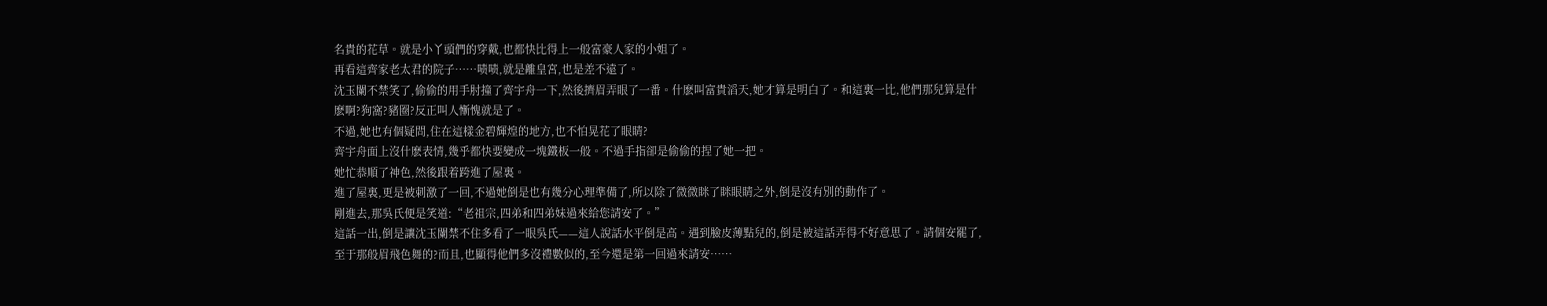名貴的花草。就是小丫頭們的穿戴,也都快比得上一般富豪人家的小姐了。
再看這齊家老太君的院子……啧啧,就是離皇宮,也是差不遠了。
沈玉闌不禁笑了,偷偷的用手肘撞了齊宇舟一下,然後擠眉弄眼了一番。什麽叫富貴滔天,她才算是明白了。和這裏一比,他們那兒算是什麽啊?狗窩?豬圈?反正叫人慚愧就是了。
不過,她也有個疑問,住在這樣金碧輝煌的地方,也不怕晃花了眼睛?
齊宇舟面上沒什麽表情,幾乎都快要變成一塊鐵板一般。不過手指卻是偷偷的捏了她一把。
她忙恭順了神色,然後跟着跨進了屋裏。
進了屋裏,更是被刺激了一回,不過她倒是也有幾分心理準備了,所以除了微微眯了眯眼睛之外,倒是沒有別的動作了。
剛進去,那吳氏便是笑道:“老祖宗,四弟和四弟妹過來給您請安了。”
這話一出,倒是讓沈玉闌禁不住多看了一眼吳氏——這人說話水平倒是高。遇到臉皮薄點兒的,倒是被這話弄得不好意思了。請個安罷了,至于那般眉飛色舞的?而且,也顯得他們多沒禮數似的,至今還是第一回過來請安……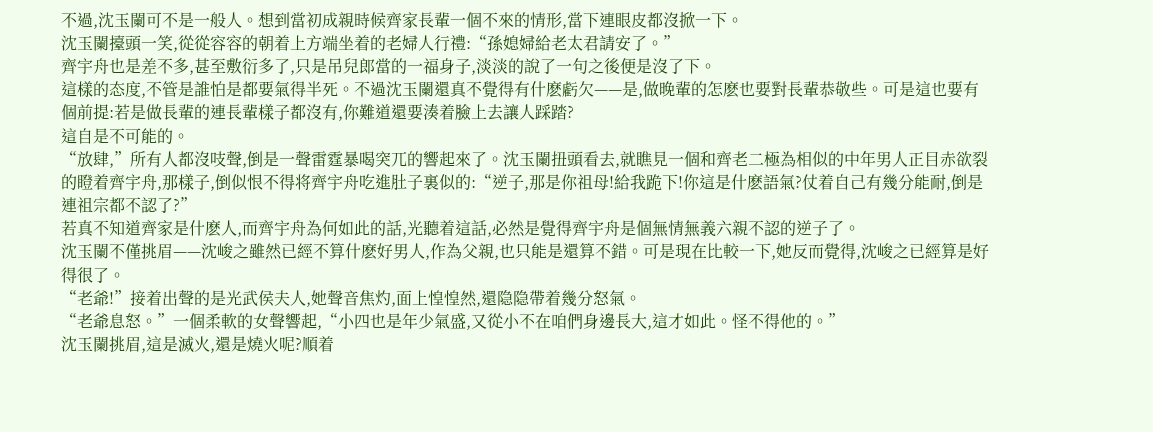不過,沈玉闌可不是一般人。想到當初成親時候齊家長輩一個不來的情形,當下連眼皮都沒掀一下。
沈玉闌擡頭一笑,從從容容的朝着上方端坐着的老婦人行禮:“孫媳婦給老太君請安了。”
齊宇舟也是差不多,甚至敷衍多了,只是吊兒郎當的一福身子,淡淡的說了一句之後便是沒了下。
這樣的态度,不管是誰怕是都要氣得半死。不過沈玉闌還真不覺得有什麽虧欠——是,做晚輩的怎麽也要對長輩恭敬些。可是這也要有個前提:若是做長輩的連長輩樣子都沒有,你難道還要湊着臉上去讓人踩踏?
這自是不可能的。
“放肆,”所有人都沒吱聲,倒是一聲雷霆暴喝突兀的響起來了。沈玉闌扭頭看去,就瞧見一個和齊老二極為相似的中年男人正目赤欲裂的瞪着齊宇舟,那樣子,倒似恨不得将齊宇舟吃進肚子裏似的:“逆子,那是你祖母!給我跪下!你這是什麽語氣?仗着自己有幾分能耐,倒是連祖宗都不認了?”
若真不知道齊家是什麽人,而齊宇舟為何如此的話,光聽着這話,必然是覺得齊宇舟是個無情無義六親不認的逆子了。
沈玉闌不僅挑眉——沈峻之雖然已經不算什麽好男人,作為父親,也只能是還算不錯。可是現在比較一下,她反而覺得,沈峻之已經算是好得很了。
“老爺!”接着出聲的是光武侯夫人,她聲音焦灼,面上惶惶然,還隐隐帶着幾分怒氣。
“老爺息怒。”一個柔軟的女聲響起,“小四也是年少氣盛,又從小不在咱們身邊長大,這才如此。怪不得他的。”
沈玉闌挑眉,這是滅火,還是燒火呢?順着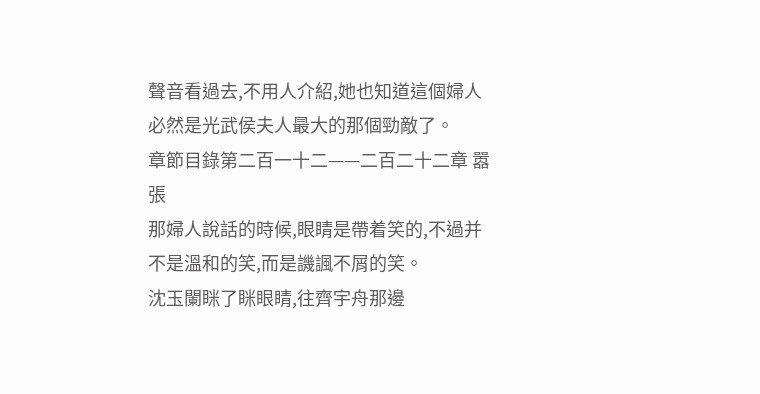聲音看過去,不用人介紹,她也知道這個婦人必然是光武侯夫人最大的那個勁敵了。
章節目錄第二百一十二——二百二十二章 嚣張
那婦人說話的時候,眼睛是帶着笑的,不過并不是溫和的笑,而是譏諷不屑的笑。
沈玉闌眯了眯眼睛,往齊宇舟那邊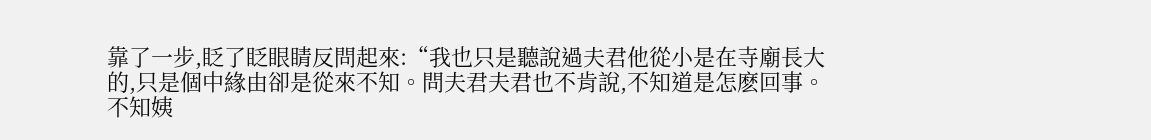靠了一步,眨了眨眼睛反問起來:“我也只是聽說過夫君他從小是在寺廟長大的,只是個中緣由卻是從來不知。問夫君夫君也不肯說,不知道是怎麽回事。不知姨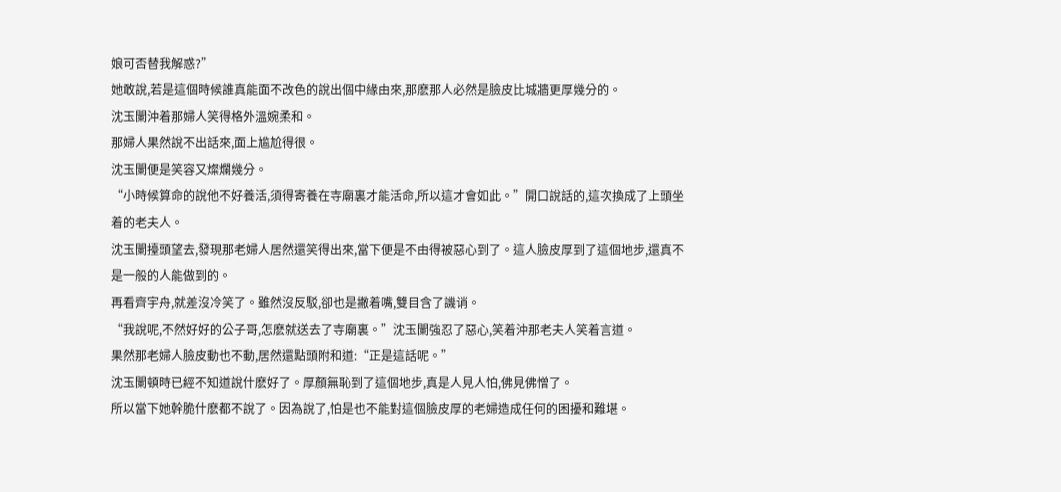娘可否替我解惑?”
她敢說,若是這個時候誰真能面不改色的說出個中緣由來,那麽那人必然是臉皮比城牆更厚幾分的。
沈玉闌沖着那婦人笑得格外溫婉柔和。
那婦人果然說不出話來,面上尴尬得很。
沈玉闌便是笑容又燦爛幾分。
“小時候算命的說他不好養活,須得寄養在寺廟裏才能活命,所以這才會如此。”開口說話的,這次換成了上頭坐着的老夫人。
沈玉闌擡頭望去,發現那老婦人居然還笑得出來,當下便是不由得被惡心到了。這人臉皮厚到了這個地步,還真不是一般的人能做到的。
再看齊宇舟,就差沒冷笑了。雖然沒反駁,卻也是撇着嘴,雙目含了譏诮。
“我說呢,不然好好的公子哥,怎麽就送去了寺廟裏。”沈玉闌強忍了惡心,笑着沖那老夫人笑着言道。
果然那老婦人臉皮動也不動,居然還點頭附和道:“正是這話呢。”
沈玉闌頓時已經不知道說什麽好了。厚顏無恥到了這個地步,真是人見人怕,佛見佛憎了。
所以當下她幹脆什麽都不說了。因為說了,怕是也不能對這個臉皮厚的老婦造成任何的困擾和難堪。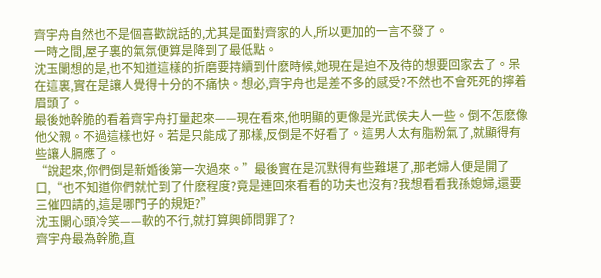齊宇舟自然也不是個喜歡說話的,尤其是面對齊家的人,所以更加的一言不發了。
一時之間,屋子裏的氣氛便算是降到了最低點。
沈玉闌想的是,也不知道這樣的折磨要持續到什麽時候,她現在是迫不及待的想要回家去了。呆在這裏,實在是讓人覺得十分的不痛快。想必,齊宇舟也是差不多的感受?不然也不會死死的擰着眉頭了。
最後她幹脆的看着齊宇舟打量起來——現在看來,他明顯的更像是光武侯夫人一些。倒不怎麽像他父親。不過這樣也好。若是只能成了那樣,反倒是不好看了。這男人太有脂粉氣了,就顯得有些讓人膈應了。
“說起來,你們倒是新婚後第一次過來。”最後實在是沉默得有些難堪了,那老婦人便是開了口,“也不知道你們就忙到了什麽程度?竟是連回來看看的功夫也沒有?我想看看我孫媳婦,還要三催四請的,這是哪門子的規矩?”
沈玉闌心頭冷笑——軟的不行,就打算興師問罪了?
齊宇舟最為幹脆,直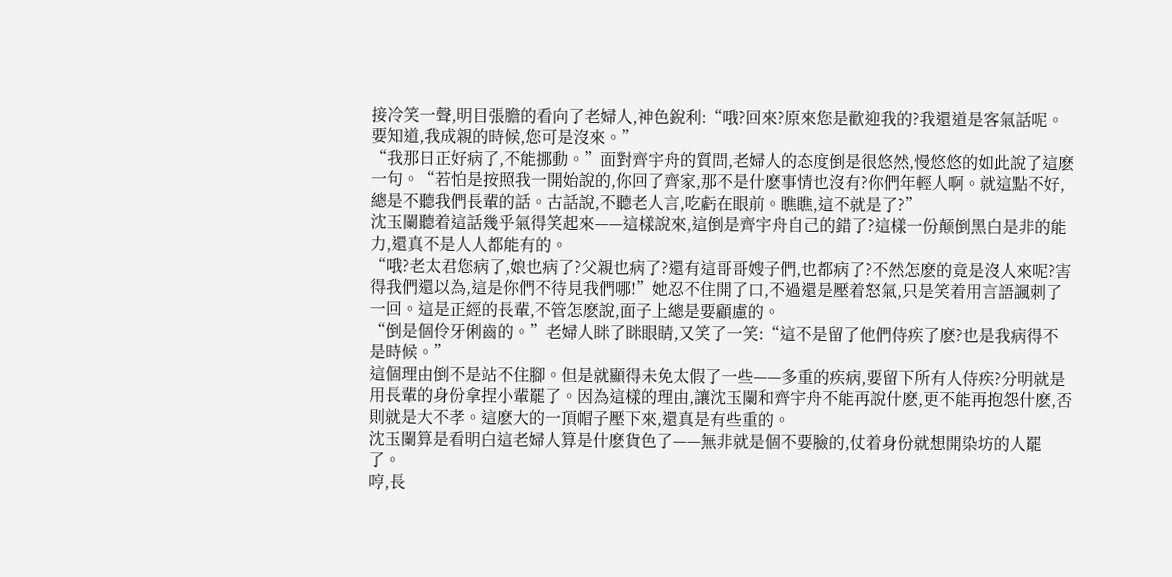接冷笑一聲,明目張膽的看向了老婦人,神色銳利:“哦?回來?原來您是歡迎我的?我還道是客氣話呢。要知道,我成親的時候,您可是沒來。”
“我那日正好病了,不能挪動。”面對齊宇舟的質問,老婦人的态度倒是很悠然,慢悠悠的如此說了這麽一句。“若怕是按照我一開始說的,你回了齊家,那不是什麽事情也沒有?你們年輕人啊。就這點不好,總是不聽我們長輩的話。古話說,不聽老人言,吃虧在眼前。瞧瞧,這不就是了?”
沈玉闌聽着這話幾乎氣得笑起來——這樣說來,這倒是齊宇舟自己的錯了?這樣一份颠倒黑白是非的能力,還真不是人人都能有的。
“哦?老太君您病了,娘也病了?父親也病了?還有這哥哥嫂子們,也都病了?不然怎麽的竟是沒人來呢?害得我們還以為,這是你們不待見我們哪!”她忍不住開了口,不過還是壓着怒氣,只是笑着用言語諷刺了一回。這是正經的長輩,不管怎麽說,面子上總是要顧慮的。
“倒是個伶牙俐齒的。”老婦人眯了眯眼睛,又笑了一笑:“這不是留了他們侍疾了麽?也是我病得不是時候。”
這個理由倒不是站不住腳。但是就顯得未免太假了一些——多重的疾病,要留下所有人侍疾?分明就是用長輩的身份拿捏小輩罷了。因為這樣的理由,讓沈玉闌和齊宇舟不能再說什麽,更不能再抱怨什麽,否則就是大不孝。這麽大的一頂帽子壓下來,還真是有些重的。
沈玉闌算是看明白這老婦人算是什麽貨色了——無非就是個不要臉的,仗着身份就想開染坊的人罷了。
哼,長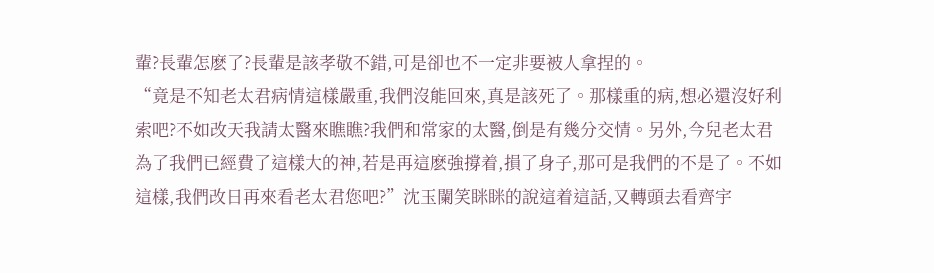輩?長輩怎麽了?長輩是該孝敬不錯,可是卻也不一定非要被人拿捏的。
“竟是不知老太君病情這樣嚴重,我們沒能回來,真是該死了。那樣重的病,想必還沒好利索吧?不如改天我請太醫來瞧瞧?我們和常家的太醫,倒是有幾分交情。另外,今兒老太君為了我們已經費了這樣大的神,若是再這麽強撐着,損了身子,那可是我們的不是了。不如這樣,我們改日再來看老太君您吧?”沈玉闌笑眯眯的說這着這話,又轉頭去看齊宇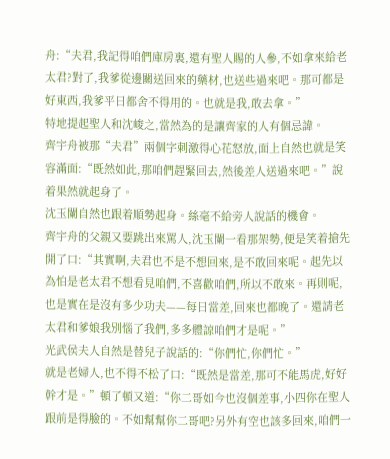舟:“夫君,我記得咱們庫房裏,還有聖人賜的人參,不如拿來給老太君?對了,我爹從邊關送回來的藥材,也送些過來吧。那可都是好東西,我爹平日都舍不得用的。也就是我,敢去拿。”
特地提起聖人和沈峻之,當然為的是讓齊家的人有個忌諱。
齊宇舟被那“夫君”兩個字刺激得心花怒放,面上自然也就是笑容滿面:“既然如此,那咱們趕緊回去,然後差人送過來吧。”說着果然就起身了。
沈玉闌自然也跟着順勢起身。絲毫不給旁人說話的機會。
齊宇舟的父親又要跳出來罵人,沈玉闌一看那架勢,便是笑着搶先開了口:“其實啊,夫君也不是不想回來,是不敢回來呢。起先以為怕是老太君不想看見咱們,不喜歡咱們,所以不敢來。再則呢,也是實在是沒有多少功夫——每日當差,回來也都晚了。還請老太君和爹娘我別惱了我們,多多體諒咱們才是呢。”
光武侯夫人自然是替兒子說話的:“你們忙,你們忙。”
就是老婦人,也不得不松了口:“既然是當差,那可不能馬虎,好好幹才是。”頓了頓又道:“你二哥如今也沒個差事,小四你在聖人跟前是得臉的。不如幫幫你二哥吧?另外有空也該多回來,咱們一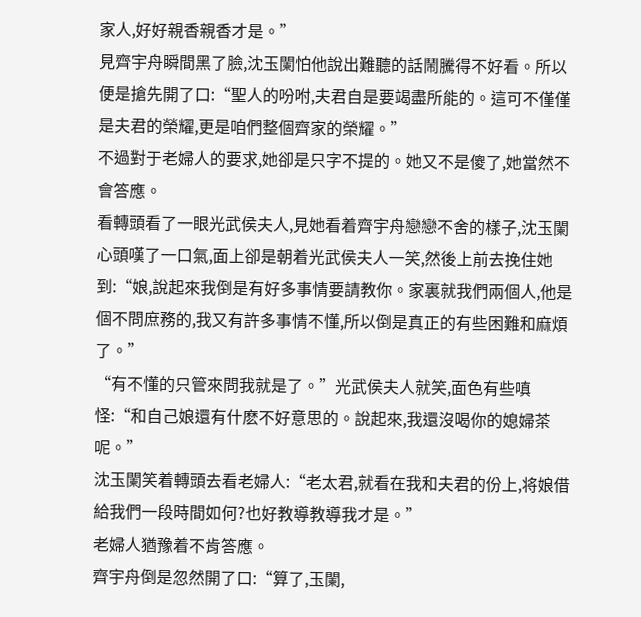家人,好好親香親香才是。”
見齊宇舟瞬間黑了臉,沈玉闌怕他說出難聽的話鬧騰得不好看。所以便是搶先開了口:“聖人的吩咐,夫君自是要竭盡所能的。這可不僅僅是夫君的榮耀,更是咱們整個齊家的榮耀。”
不過對于老婦人的要求,她卻是只字不提的。她又不是傻了,她當然不會答應。
看轉頭看了一眼光武侯夫人,見她看着齊宇舟戀戀不舍的樣子,沈玉闌心頭嘆了一口氣,面上卻是朝着光武侯夫人一笑,然後上前去挽住她到:“娘,說起來我倒是有好多事情要請教你。家裏就我們兩個人,他是個不問庶務的,我又有許多事情不懂,所以倒是真正的有些困難和麻煩了。”
“有不懂的只管來問我就是了。”光武侯夫人就笑,面色有些嗔怪:“和自己娘還有什麽不好意思的。說起來,我還沒喝你的媳婦茶呢。”
沈玉闌笑着轉頭去看老婦人:“老太君,就看在我和夫君的份上,将娘借給我們一段時間如何?也好教導教導我才是。”
老婦人猶豫着不肯答應。
齊宇舟倒是忽然開了口:“算了,玉闌,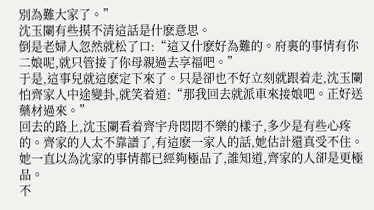別為難大家了。”
沈玉闌有些摸不清這話是什麽意思。
倒是老婦人忽然就松了口:“這又什麽好為難的。府裏的事情有你二娘呢,就只管接了你母親過去享福吧。”
于是,這事兒就這麽定下來了。只是卻也不好立刻就跟着走,沈玉闌怕齊家人中途變卦,就笑着道:“那我回去就派車來接娘吧。正好送藥材過來。”
回去的路上,沈玉闌看着齊宇舟悶悶不樂的樣子,多少是有些心疼的。齊家的人太不靠譜了,有這麽一家人的話,她估計還真受不住。她一直以為沈家的事情都已經夠極品了,誰知道,齊家的人卻是更極品。
不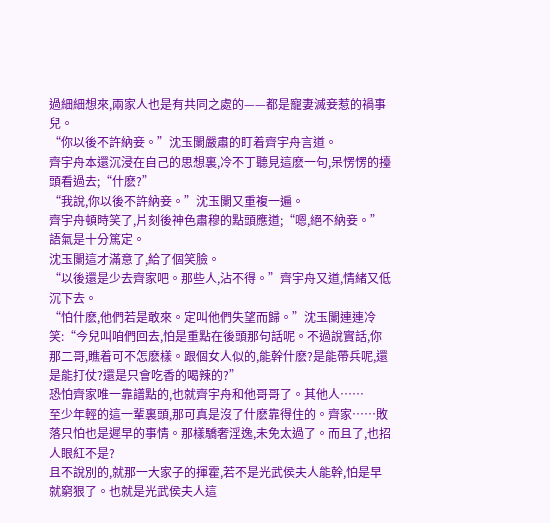過細細想來,兩家人也是有共同之處的——都是寵妻滅妾惹的禍事兒。
“你以後不許納妾。”沈玉闌嚴肅的盯着齊宇舟言道。
齊宇舟本還沉浸在自己的思想裏,冷不丁聽見這麽一句,呆愣愣的擡頭看過去;“什麽?”
“我說,你以後不許納妾。”沈玉闌又重複一遍。
齊宇舟頓時笑了,片刻後神色肅穆的點頭應道;“嗯,絕不納妾。”語氣是十分篤定。
沈玉闌這才滿意了,給了個笑臉。
“以後還是少去齊家吧。那些人,沾不得。”齊宇舟又道,情緒又低沉下去。
“怕什麽,他們若是敢來。定叫他們失望而歸。”沈玉闌連連冷笑:“今兒叫咱們回去,怕是重點在後頭那句話呢。不過說實話,你那二哥,瞧着可不怎麽樣。跟個女人似的,能幹什麽?是能帶兵呢,還是能打仗?還是只會吃香的喝辣的?”
恐怕齊家唯一靠譜點的,也就齊宇舟和他哥哥了。其他人……
至少年輕的這一輩裏頭,那可真是沒了什麽靠得住的。齊家……敗落只怕也是遲早的事情。那樣驕奢淫逸,未免太過了。而且了,也招人眼紅不是?
且不說別的,就那一大家子的揮霍,若不是光武侯夫人能幹,怕是早就窮狠了。也就是光武侯夫人這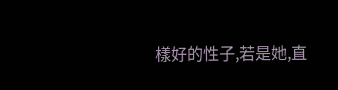樣好的性子,若是她,直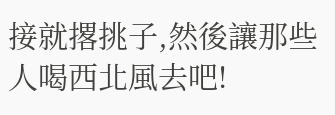接就撂挑子,然後讓那些人喝西北風去吧!